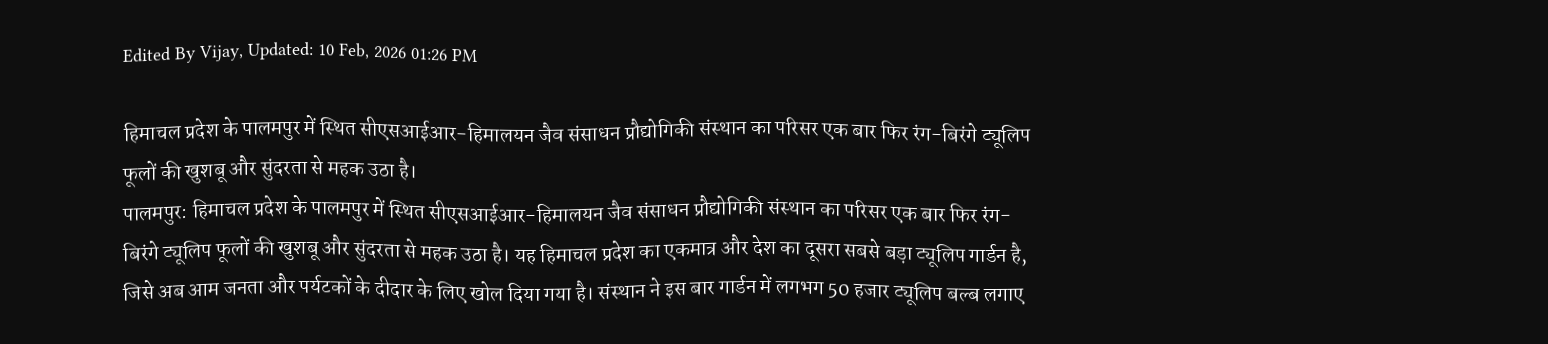Edited By Vijay, Updated: 10 Feb, 2026 01:26 PM

हिमाचल प्रदेश के पालमपुर में स्थित सीएसआईआर-हिमालयन जैव संसाधन प्रौद्योगिकी संस्थान का परिसर एक बार फिर रंग-बिरंगे ट्यूलिप फूलों की खुशबू और सुंदरता से महक उठा है।
पालमपुर: हिमाचल प्रदेश के पालमपुर में स्थित सीएसआईआर-हिमालयन जैव संसाधन प्रौद्योगिकी संस्थान का परिसर एक बार फिर रंग-बिरंगे ट्यूलिप फूलों की खुशबू और सुंदरता से महक उठा है। यह हिमाचल प्रदेश का एकमात्र और देश का दूसरा सबसे बड़ा ट्यूलिप गार्डन है, जिसे अब आम जनता और पर्यटकों के दीदार के लिए खोल दिया गया है। संस्थान ने इस बार गार्डन में लगभग 50 हजार ट्यूलिप बल्ब लगाए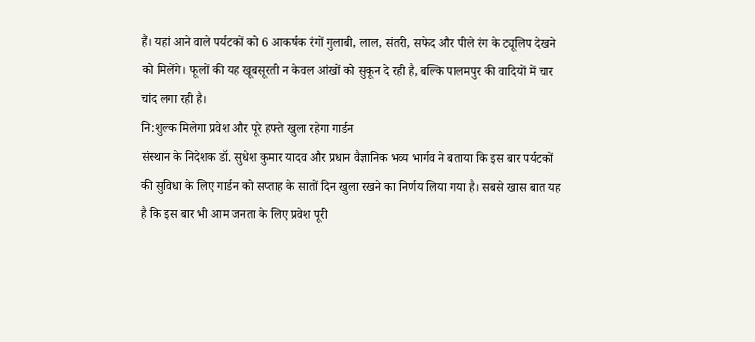हैं। यहां आने वाले पर्यटकों को 6 आकर्षक रंगों गुलाबी, लाल, संतरी, सफेद और पीले रंग के ट्यूलिप देखने को मिलेंगे। फूलों की यह खूबसूरती न केवल आंखों को सुकून दे रही है, बल्कि पालमपुर की वादियों में चार चांद लगा रही है।
नि:शुल्क मिलेगा प्रवेश और पूरे हफ्ते खुला रहेगा गार्डन
संस्थान के निदेशक डॉ. सुधेश कुमार यादव और प्रधान वैज्ञानिक भव्य भार्गव ने बताया कि इस बार पर्यटकों की सुविधा के लिए गार्डन को सप्ताह के सातों दिन खुला रखने का निर्णय लिया गया है। सबसे खास बात यह है कि इस बार भी आम जनता के लिए प्रवेश पूरी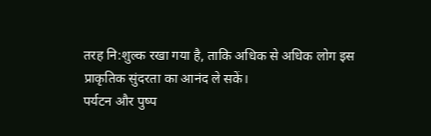तरह नि:शुल्क रखा गया है, ताकि अधिक से अधिक लोग इस प्राकृतिक सुंदरता का आनंद ले सकें।
पर्यटन और पुष्प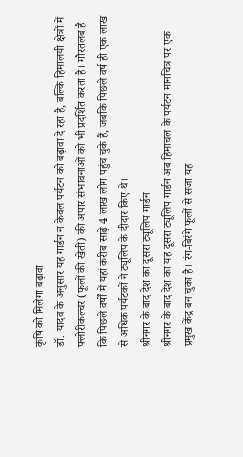कृषि को मिलेगा बढ़ावा
डॉ. यादव के अनुसार यह गार्डन न केवल पर्यटन को बढ़ावा दे रहा है, बल्कि हिमालयी क्षेत्रों में फ्लोरीकल्चर (फूलों की खेती) की अपार संभावनाओं को भी प्रदर्शित करता है। गौरतलब है कि पिछले वर्षों में यहां करीब साढ़े 4 लाख लोग पहुंच चुके हैं, जबकि पिछले वर्ष ही एक लाख से अधिक पर्यटकों ने ट्यूलिप के दीदार किए थे।
श्रीनगर के बाद देश का दूसरा ट्यूलिप गार्डन
श्रीनगर के बाद देश का यह दूसरा ट्यूलिप गार्डन अब हिमाचल के पर्यटन मानचित्र पर एक प्रमुख केंद्र बन चुका है। रंग-बिरंगे फूलों से सजा यह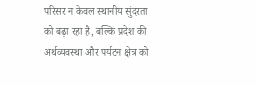परिसर न केवल स्थानीय सुंदरता को बढ़ा रहा है, बल्कि प्रदेश की अर्थव्यवस्था और पर्यटन क्षेत्र को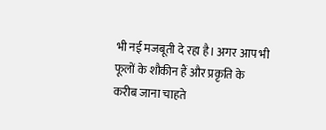भी नई मजबूती दे रहा है। अगर आप भी फूलों के शौकीन हैं और प्रकृति के करीब जाना चाहते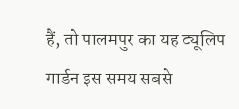हैं, तो पालमपुर का यह ट्यूलिप गार्डन इस समय सबसे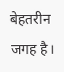बेहतरीन जगह है।